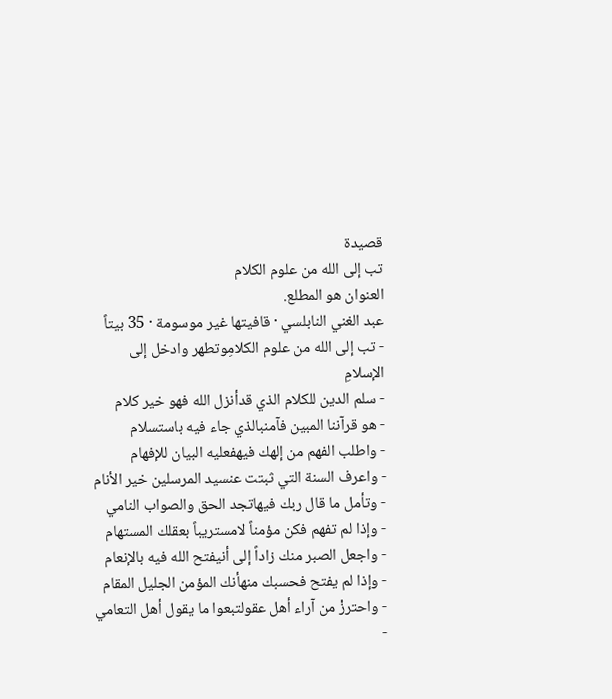قصيدة
تب إلى الله من علوم الكلام
العنوان هو المطلع.
عبد الغني النابلسي · قافيتها غير موسومة · 35 بيتاً
- تب إلى الله من علوم الكلامِوتطهر وادخل إلى الإسلامِ
- سلم الدين للكلام الذي قدأنزل الله فهو خير كلام
- هو قرآننا المبين فآمنبالذي جاء فيه باستسلام
- واطلب الفهم من إلهك فيهفعليه البيان للإفهام
- واعرف السنة التي ثبتت عنسيد المرسلين خير الأنام
- وتأمل ما قال ربك فيهاتجد الحق والصواب النامي
- وإذا لم تفهم فكن مؤمناً لامستريباً بعقلك المستهام
- واجعل الصبر منك زاداً إلى أنيفتح الله فيه بالإنعام
- وإذا لم يفتح فحسبك منهأنك المؤمن الجليل المقام
- واحترزْ من آراء أهل عقولتبعوا ما يقول أهل التعامي
-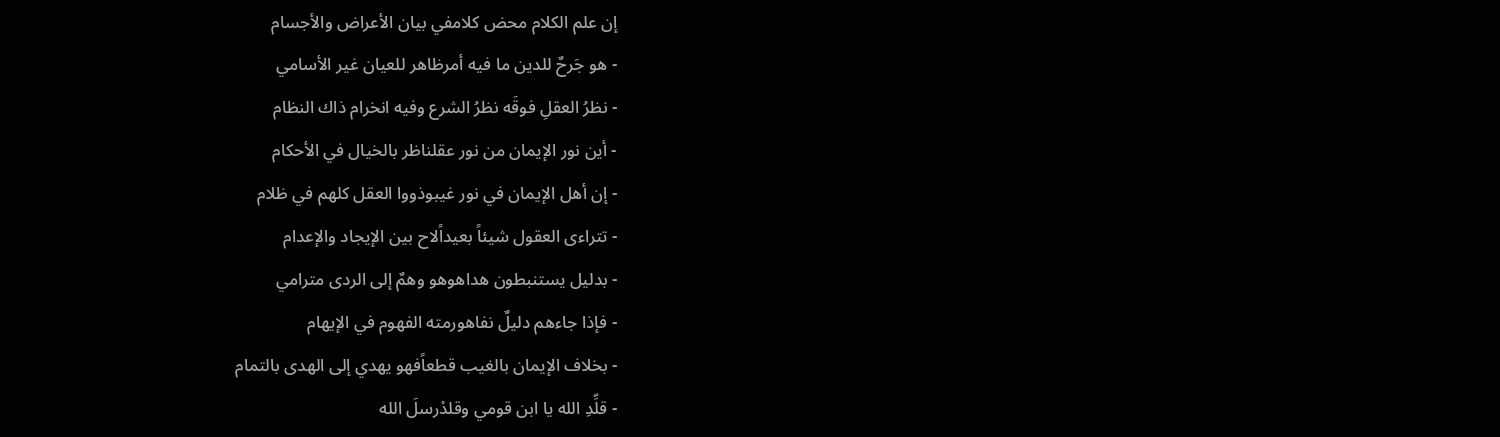إن علم الكلام محض كلامفي بيان الأعراض والأجسام
- هو جَرحٌ للدين ما فيه أمرظاهر للعيان غير الأسامي
- نظرُ العقلِ فوقَه نظرُ الشرع وفيه انخرام ذاك النظام
- أين نور الإيمان من نور عقلناظر بالخيال في الأحكام
- إن أهل الإيمان في نور غيبوذووا العقل كلهم في ظلام
- تتراءى العقول شيئاً بعيداًلاح بين الإيجاد والإعدام
- بدليل يستنبطون هداهوهو وهمٌ إلى الردى مترامي
- فإذا جاءهم دليلٌ نفاهورمته الفهوم في الإيهام
- بخلاف الإيمان بالغيب قطعاًفهو يهدي إلى الهدى بالتمام
- قلِّدِ الله يا ابن قومي وقلدْرسلَ الله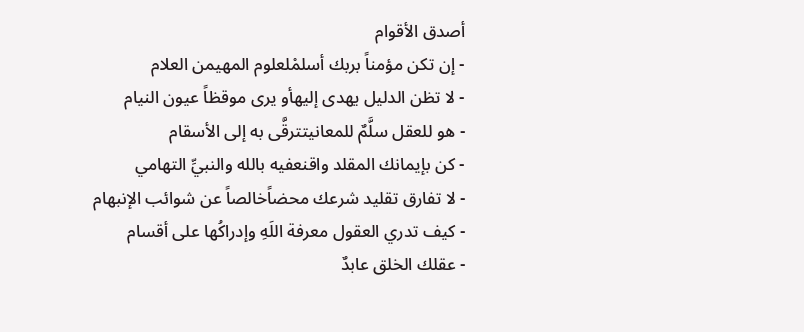أصدق الأقوام
- إن تكن مؤمناً بربك أسلمْلعلوم المهيمن العلام
- لا تظن الدليل يهدى إليهأو يرى موقظاً عيون النيام
- هو للعقل سلَّمٌ للمعانيتترقَّى به إلى الأسقام
- كن بإيمانك المقلد واقنعفيه بالله والنبيِّ التهامي
- لا تفارق تقليد شرعك محضاًخالصاً عن شوائب الإنبهام
- كيف تدري العقول معرفة اللَهِ وإدراكُها على أقسام
- عقلك الخلق عابدٌ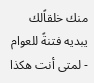منك خلقاًلك يبديه فتنةً للعوام
- لمتى أنت هكذا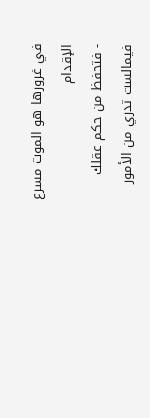في غرورها هو الموت مسرع الإقدام
- فتحفظ من حكم عقلك فيمالست تدري من الأمور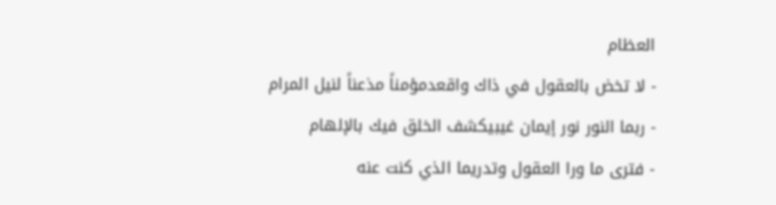العظام
- لا تخض بالعقول في ذاك واقعدمؤمناً مذعناً لنيل المرام
- ربما النور نور إيمان غيبيكشف الخلق فيك بالإلهام
- فترى ما ورا العقول وتدريما الذي كنت عنه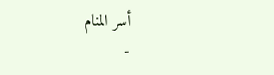أسر المنام
-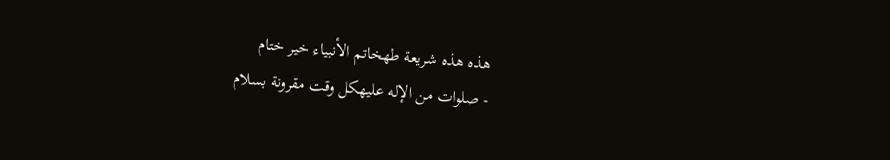هذه هذه شريعة طهخاتم الأنبياء خير ختام
- صلوات من الإله عليهكل وقت مقرونة بسلام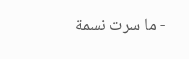- ما سرت نسمة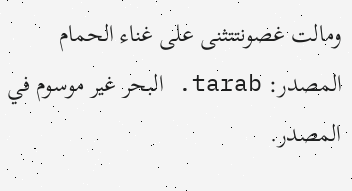ومالت غصونتتثنى على غناء الحمام
المصدر: tarab. البحر غير موسوم في المصدر.